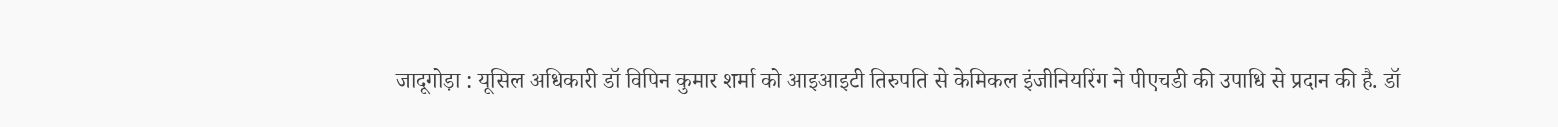जादूगोड़ा : यूसिल अधिकारी डॉ विपिन कुमार शर्मा को आइआइटी तिरुपति से केमिकल इंजीनियरिंग ने पीएचडी की उपाधि से प्रदान की है. डॉ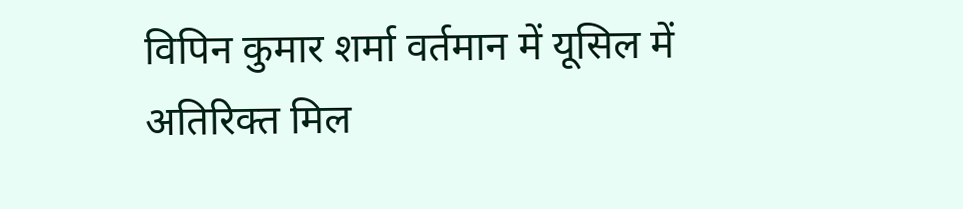विपिन कुमार शर्मा वर्तमान में यूसिल में अतिरिक्त मिल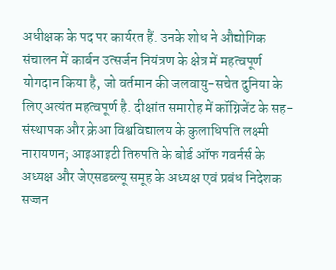अधीक्षक के पद पर कार्यरत हैं. उनके शोध ने औद्योगिक संचालन में कार्बन उत्सर्जन नियंत्रण के क्षेत्र में महत्वपूर्ण योगदान किया है, जो वर्तमान की जलवायु-सचेत दुनिया के लिए अत्यंत महत्वपूर्ण है. दीक्षांत समारोह में कॉग्निजेंट के सह-संस्थापक और क्रेआ विश्वविद्यालय के कुलाधिपति लक्ष्मी नारायणन; आइआइटी तिरुपति के बोर्ड ऑफ गवर्नर्स के अध्यक्ष और जेएसडब्ल्यू समूह के अध्यक्ष एवं प्रबंध निदेशक सज्जन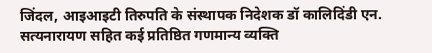जिंदल, आइआइटी तिरुपति के संस्थापक निदेशक डॉ कालिदिंडी एन. सत्यनारायण सहित कई प्रतिष्ठित गणमान्य व्यक्ति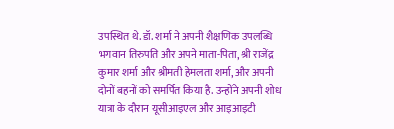उपस्थित थे. डॉ. शर्मा ने अपनी शैक्षणिक उपलब्धि भगवान तिरुपति और अपने माता-पिता, श्री राजेंद्र कुमार शर्मा और श्रीमती हेमलता शर्मा, और अपनी दोनों बहनों को समर्पित किया है. उन्होंने अपनी शोध यात्रा के दौरान यूसीआइएल और आइआइटी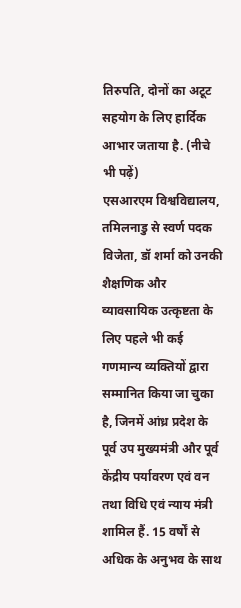तिरुपति, दोनों का अटूट सहयोग के लिए हार्दिक आभार जताया है. (नीचे भी पढ़ें)
एसआरएम विश्वविद्यालय, तमिलनाडु से स्वर्ण पदक विजेता, डॉ शर्मा को उनकी शैक्षणिक और व्यावसायिक उत्कृष्टता के लिए पहले भी कई गणमान्य व्यक्तियों द्वारा सम्मानित किया जा चुका है, जिनमें आंध्र प्रदेश के पूर्व उप मुख्यमंत्री और पूर्व केंद्रीय पर्यावरण एवं वन तथा विधि एवं न्याय मंत्री शामिल हैं. 15 वर्षों से अधिक के अनुभव के साथ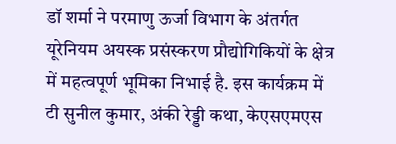डॉ शर्मा ने परमाणु ऊर्जा विभाग के अंतर्गत यूरेनियम अयस्क प्रसंस्करण प्रौद्योगिकियों के क्षेत्र में महत्वपूर्ण भूमिका निभाई है. इस कार्यक्रम में टी सुनील कुमार, अंकी रेड्डी कथा, केएसएमएस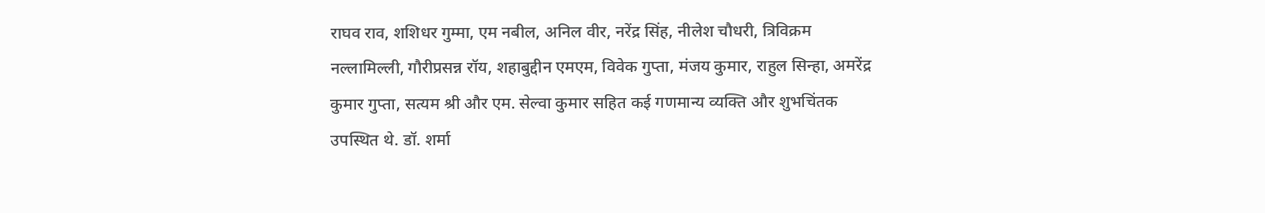राघव राव, शशिधर गुम्मा, एम नबील, अनिल वीर, नरेंद्र सिंह, नीलेश चौधरी, त्रिविक्रम नल्लामिल्ली, गौरीप्रसन्न रॉय, शहाबुद्दीन एमएम, विवेक गुप्ता, मंजय कुमार, राहुल सिन्हा, अमरेंद्र कुमार गुप्ता, सत्यम श्री और एम. सेल्वा कुमार सहित कई गणमान्य व्यक्ति और शुभचिंतक उपस्थित थे. डॉ. शर्मा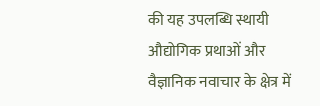की यह उपलब्धि स्थायी औद्योगिक प्रथाओं और वैज्ञानिक नवाचार के क्षेत्र में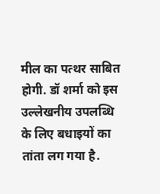मील का पत्थर साबित होगी. डॉ शर्मा को इस उल्लेखनीय उपलब्धि के लिए बधाइयों का तांता लग गया है.